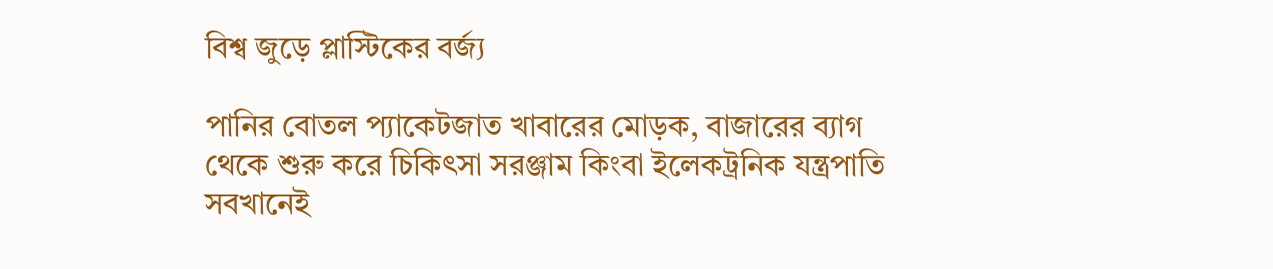বিশ্ব জুড়ে প্লাস্টিকের বর্জ্য

পানির বোতল প্যাকেটজাত খাবারের মোড়ক, বাজারের ব্যাগ থেকে শুরু করে চিকিৎসা সরঞ্জাম কিংবা ইলেকট্রনিক যন্ত্রপাতি সবখানেই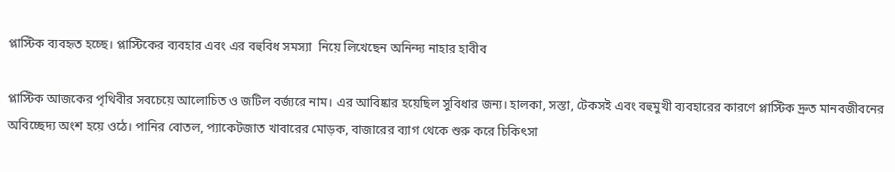প্লাস্টিক ব্যবহৃত হচ্ছে। প্লাস্টিকের ব্যবহার এবং এর বহুবিধ সমস্যা  নিয়ে লিখেছেন অনিন্দ্য নাহার হাবীব

প্লাস্টিক আজকের পৃথিবীর সবচেয়ে আলোচিত ও জটিল বর্জ্যরে নাম। এর আবিষ্কার হয়েছিল সুবিধার জন্য। হালকা, সস্তা, টেকসই এবং বহুমুখী ব্যবহারের কারণে প্লাস্টিক দ্রুত মানবজীবনের অবিচ্ছেদ্য অংশ হয়ে ওঠে। পানির বোতল, প্যাকেটজাত খাবারের মোড়ক, বাজারের ব্যাগ থেকে শুরু করে চিকিৎসা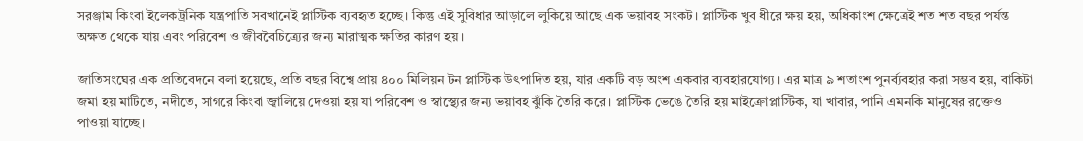সরঞ্জাম কিংবা ইলেকট্রনিক যন্ত্রপাতি সবখানেই প্লাস্টিক ব্যবহৃত হচ্ছে। কিন্তু এই সুবিধার আড়ালে লুকিয়ে আছে এক ভয়াবহ সংকট। প্লাস্টিক খুব ধীরে ক্ষয় হয়, অধিকাংশ ক্ষেত্রেই শত শত বছর পর্যন্ত অক্ষত থেকে যায় এবং পরিবেশ ও জীববৈচিত্র্যের জন্য মারাত্মক ক্ষতির কারণ হয়।

জাতিসংঘের এক প্রতিবেদনে বলা হয়েছে, প্রতি বছর বিশ্বে প্রায় ৪০০ মিলিয়ন টন প্লাস্টিক উৎপাদিত হয়, যার একটি বড় অংশ একবার ব্যবহারযোগ্য। এর মাত্র ৯ শতাংশ পুনর্ব্যবহার করা সম্ভব হয়, বাকিটা জমা হয় মাটিতে, নদীতে, সাগরে কিংবা জ্বালিয়ে দেওয়া হয় যা পরিবেশ ও স্বাস্থ্যের জন্য ভয়াবহ ঝুঁকি তৈরি করে। প্লাস্টিক ভেঙে তৈরি হয় মাইক্রোপ্লাস্টিক, যা খাবার, পানি এমনকি মানুষের রক্তেও পাওয়া যাচ্ছে।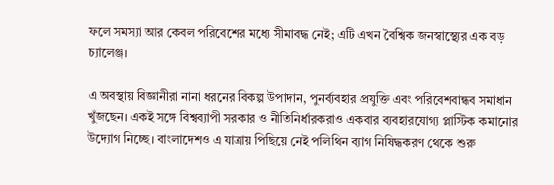ফলে সমস্যা আর কেবল পরিবেশের মধ্যে সীমাবদ্ধ নেই; এটি এখন বৈশ্বিক জনস্বাস্থ্যের এক বড় চ্যালেঞ্জ।

এ অবস্থায় বিজ্ঞানীরা নানা ধরনের বিকল্প উপাদান, পুনর্ব্যবহার প্রযুক্তি এবং পরিবেশবান্ধব সমাধান খুঁজছেন। একই সঙ্গে বিশ্বব্যাপী সরকার ও নীতিনির্ধারকরাও একবার ব্যবহারযোগ্য প্লাস্টিক কমানোর উদ্যোগ নিচ্ছে। বাংলাদেশও এ যাত্রায় পিছিয়ে নেই পলিথিন ব্যাগ নিষিদ্ধকরণ থেকে শুরু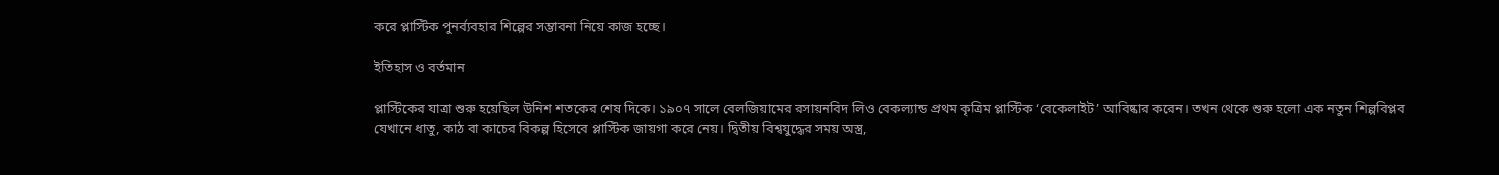করে প্লাস্টিক পুনর্ব্যবহার শিল্পের সম্ভাবনা নিয়ে কাজ হচ্ছে।

ইতিহাস ও বর্তমান

প্লাস্টিকের যাত্রা শুরু হয়েছিল উনিশ শতকের শেষ দিকে। ১৯০৭ সালে বেলজিয়ামের রসায়নবিদ লিও বেকল্যান্ড প্রথম কৃত্রিম প্লাস্টিক ‘বেকেলাইট’ আবিষ্কার করেন। তখন থেকে শুরু হলো এক নতুন শিল্পবিপ্লব যেখানে ধাতু, কাঠ বা কাচের বিকল্প হিসেবে প্লাস্টিক জায়গা করে নেয়। দ্বিতীয় বিশ্বযুদ্ধের সময় অস্ত্র,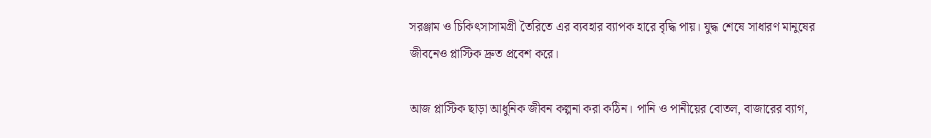সরঞ্জাম ও চিকিৎসাসামগ্রী তৈরিতে এর ব্যবহার ব্যাপক হারে বৃদ্ধি পায়। যুদ্ধ শেষে সাধারণ মানুষের জীবনেও প্লাস্টিক দ্রুত প্রবেশ করে।

আজ প্লাস্টিক ছাড়া আধুনিক জীবন কল্পনা করা কঠিন। পানি ও পানীয়ের বোতল, বাজারের ব্যাগ,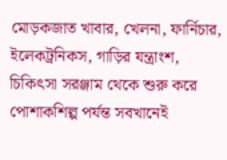মোড়কজাত খাবার, খেলনা, ফার্নিচার, ইলেকট্রনিকস, গাড়ির যন্ত্রাংশ, চিকিৎসা সরঞ্জাম থেকে শুরু করে পোশাকশিল্প পর্যন্ত সবখানেই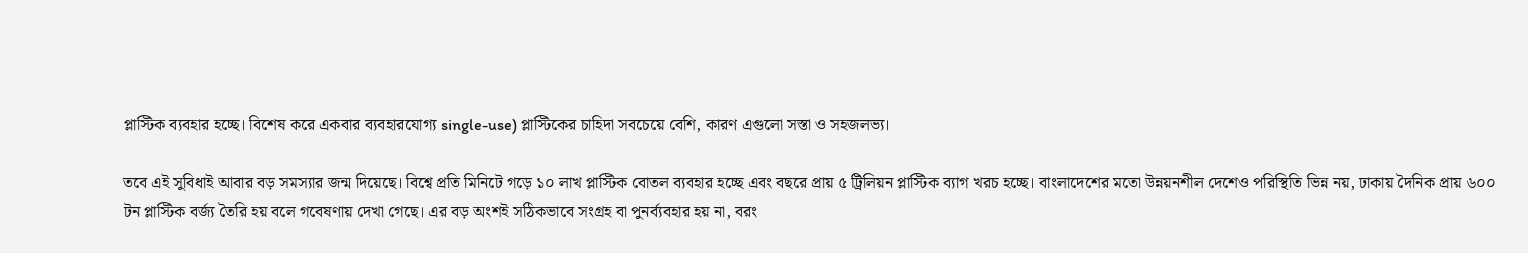প্লাস্টিক ব্যবহার হচ্ছে। বিশেষ করে একবার ব্যবহারযোগ্য single-use) প্লাস্টিকের চাহিদা সবচেয়ে বেশি, কারণ এগুলো সস্তা ও সহজলভ্য।

তবে এই সুবিধাই আবার বড় সমস্যার জন্ম দিয়েছে। বিশ্বে প্রতি মিনিটে গড়ে ১০ লাখ প্লাস্টিক বোতল ব্যবহার হচ্ছে এবং বছরে প্রায় ৫ ট্রিলিয়ন প্লাস্টিক ব্যাগ খরচ হচ্ছে। বাংলাদেশের মতো উন্নয়নশীল দেশেও পরিস্থিতি ভিন্ন নয়, ঢাকায় দৈনিক প্রায় ৬০০ টন প্লাস্টিক বর্জ্য তৈরি হয় বলে গবেষণায় দেখা গেছে। এর বড় অংশই সঠিকভাবে সংগ্রহ বা পুনর্ব্যবহার হয় না, বরং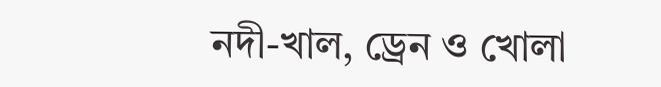নদী-খাল, ড্রেন ও খোলা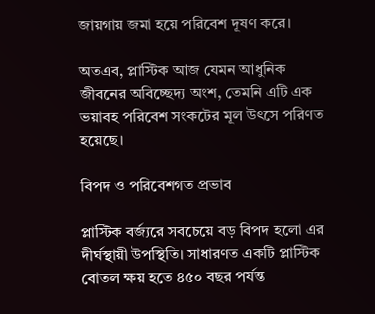জায়গায় জমা হয়ে পরিবেশ দূষণ করে।

অতএব, প্লাস্টিক আজ যেমন আধুনিক জীবনের অবিচ্ছেদ্য অংশ, তেমনি এটি এক ভয়াবহ পরিবেশ সংকটের মূল উৎসে পরিণত হয়েছে।

বিপদ ও পরিবেশগত প্রভাব

প্লাস্টিক বর্জ্যরে সবচেয়ে বড় বিপদ হলো এর দীর্ঘস্থায়ী উপস্থিতি। সাধারণত একটি প্লাস্টিক বোতল ক্ষয় হতে ৪৫০ বছর পর্যন্ত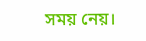সময় নেয়।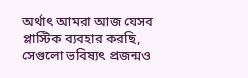অর্থাৎ আমরা আজ যেসব প্লাস্টিক ব্যবহার করছি, সেগুলো ভবিষ্যৎ প্রজন্মও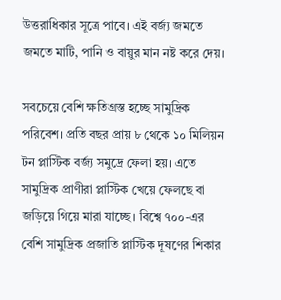উত্তরাধিকার সূত্রে পাবে। এই বর্জ্য জমতে জমতে মাটি, পানি ও বায়ুর মান নষ্ট করে দেয়।

সবচেয়ে বেশি ক্ষতিগ্রস্ত হচ্ছে সামুদ্রিক পরিবেশ। প্রতি বছর প্রায় ৮ থেকে ১০ মিলিয়ন টন প্লাস্টিক বর্জ্য সমুদ্রে ফেলা হয়। এতে সামুদ্রিক প্রাণীরা প্লাস্টিক খেয়ে ফেলছে বা জড়িয়ে গিয়ে মারা যাচ্ছে। বিশ্বে ৭০০-এর বেশি সামুদ্রিক প্রজাতি প্লাস্টিক দূষণের শিকার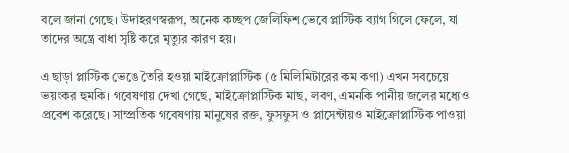বলে জানা গেছে। উদাহরণস্বরূপ, অনেক কচ্ছপ জেলিফিশ ভেবে প্লাস্টিক ব্যাগ গিলে ফেলে, যা তাদের অন্ত্রে বাধা সৃষ্টি করে মৃত্যুর কারণ হয়।

এ ছাড়া প্লাস্টিক ভেঙে তৈরি হওয়া মাইক্রোপ্লাস্টিক (৫ মিলিমিটারের কম কণা) এখন সবচেয়ে ভয়ংকর হুমকি। গবেষণায় দেখা গেছে, মাইক্রোপ্লাস্টিক মাছ, লবণ, এমনকি পানীয় জলের মধ্যেও প্রবেশ করেছে। সাম্প্রতিক গবেষণায় মানুষের রক্ত, ফুসফুস ও প্লাসেন্টায়ও মাইক্রোপ্লাস্টিক পাওয়া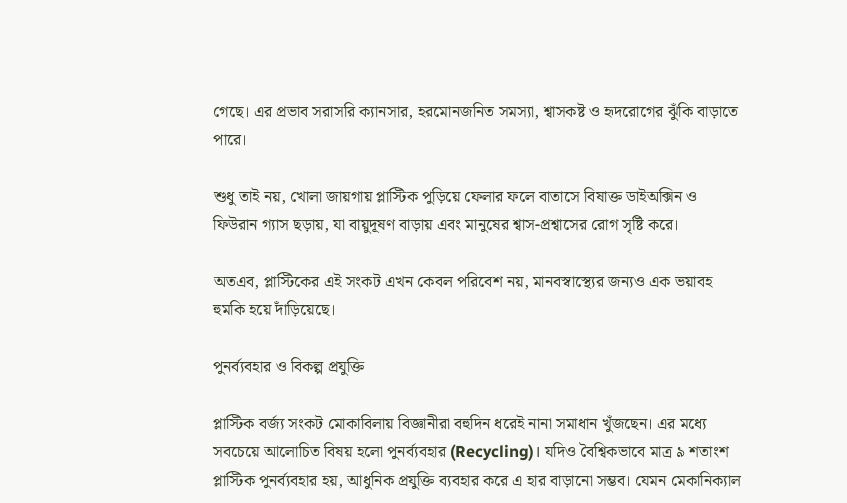গেছে। এর প্রভাব সরাসরি ক্যানসার, হরমোনজনিত সমস্যা, শ্বাসকষ্ট ও হৃদরোগের ঝুঁকি বাড়াতে পারে।

শুধু তাই নয়, খোলা জায়গায় প্লাস্টিক পুড়িয়ে ফেলার ফলে বাতাসে বিষাক্ত ডাইঅক্সিন ও ফিউরান গ্যাস ছড়ায়, যা বায়ুদূষণ বাড়ায় এবং মানুষের শ্বাস-প্রশ্বাসের রোগ সৃষ্টি করে।

অতএব, প্লাস্টিকের এই সংকট এখন কেবল পরিবেশ নয়, মানবস্বাস্থ্যের জন্যও এক ভয়াবহ হুমকি হয়ে দাঁড়িয়েছে।

পুনর্ব্যবহার ও বিকল্প প্রযুক্তি

প্লাস্টিক বর্জ্য সংকট মোকাবিলায় বিজ্ঞানীরা বহুদিন ধরেই নানা সমাধান খুঁজছেন। এর মধ্যে সবচেয়ে আলোচিত বিষয় হলো পুনর্ব্যবহার (Recycling)। যদিও বৈশ্বিকভাবে মাত্র ৯ শতাংশ প্লাস্টিক পুনর্ব্যবহার হয়, আধুনিক প্রযুক্তি ব্যবহার করে এ হার বাড়ানো সম্ভব। যেমন মেকানিক্যাল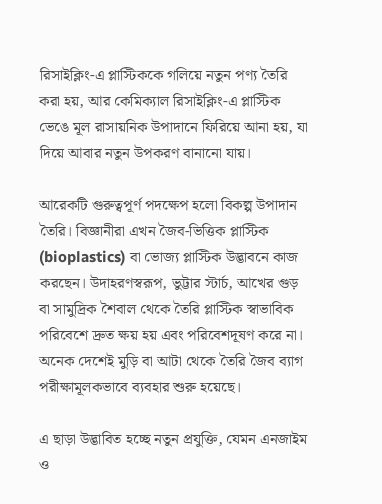রিসাইক্লিং-এ প্লাস্টিককে গলিয়ে নতুন পণ্য তৈরি করা হয়, আর কেমিক্যাল রিসাইক্লিং-এ প্লাস্টিক ভেঙে মূল রাসায়নিক উপাদানে ফিরিয়ে আনা হয়, যা দিয়ে আবার নতুন উপকরণ বানানো যায়।

আরেকটি গুরুত্বপূর্ণ পদক্ষেপ হলো বিকল্প উপাদান তৈরি। বিজ্ঞানীরা এখন জৈব-ভিত্তিক প্লাস্টিক (bioplastics) বা ভোজ্য প্লাস্টিক উদ্ভাবনে কাজ করছেন। উদাহরণস্বরূপ, ভুট্টার স্টার্চ, আখের গুড় বা সামুদ্রিক শৈবাল থেকে তৈরি প্লাস্টিক স্বাভাবিক পরিবেশে দ্রুত ক্ষয় হয় এবং পরিবেশদূষণ করে না। অনেক দেশেই মুড়ি বা আটা থেকে তৈরি জৈব ব্যাগ পরীক্ষামূলকভাবে ব্যবহার শুরু হয়েছে।

এ ছাড়া উদ্ভাবিত হচ্ছে নতুন প্রযুক্তি, যেমন এনজাইম ও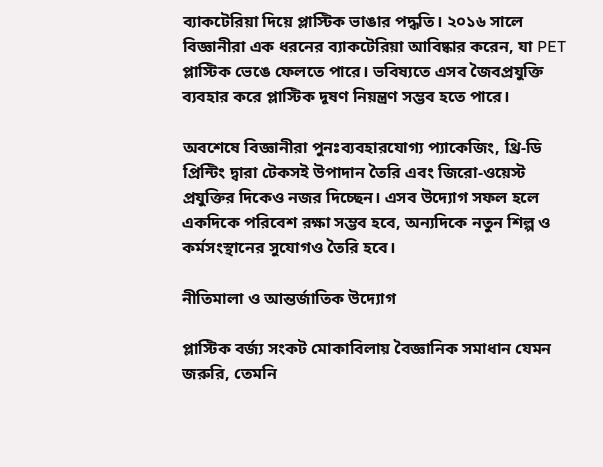ব্যাকটেরিয়া দিয়ে প্লাস্টিক ভাঙার পদ্ধতি। ২০১৬ সালে বিজ্ঞানীরা এক ধরনের ব্যাকটেরিয়া আবিষ্কার করেন, যা PET প্লাস্টিক ভেঙে ফেলতে পারে। ভবিষ্যতে এসব জৈবপ্রযুক্তি ব্যবহার করে প্লাস্টিক দূষণ নিয়ন্ত্রণ সম্ভব হতে পারে।

অবশেষে বিজ্ঞানীরা পুনঃব্যবহারযোগ্য প্যাকেজিং, থ্রি-ডি প্রিন্টিং দ্বারা টেকসই উপাদান তৈরি এবং জিরো-ওয়েস্ট প্রযুক্তির দিকেও নজর দিচ্ছেন। এসব উদ্যোগ সফল হলে একদিকে পরিবেশ রক্ষা সম্ভব হবে, অন্যদিকে নতুন শিল্প ও কর্মসংস্থানের সুযোগও তৈরি হবে।

নীতিমালা ও আন্তর্জাতিক উদ্যোগ

প্লাস্টিক বর্জ্য সংকট মোকাবিলায় বৈজ্ঞানিক সমাধান যেমন জরুরি, তেমনি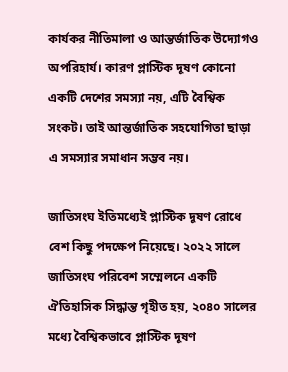কার্যকর নীতিমালা ও আন্তর্জাতিক উদ্যোগও অপরিহার্য। কারণ প্লাস্টিক দূষণ কোনো একটি দেশের সমস্যা নয়, এটি বৈশ্বিক সংকট। তাই আন্তর্জাতিক সহযোগিতা ছাড়া এ সমস্যার সমাধান সম্ভব নয়।

জাতিসংঘ ইতিমধ্যেই প্লাস্টিক দূষণ রোধে বেশ কিছু পদক্ষেপ নিয়েছে। ২০২২ সালে জাতিসংঘ পরিবেশ সম্মেলনে একটি ঐতিহাসিক সিদ্ধান্ত গৃহীত হয়, ২০৪০ সালের মধ্যে বৈশ্বিকভাবে প্লাস্টিক দূষণ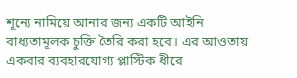শূন্যে নামিয়ে আনার জন্য একটি আইনি বাধ্যতামূলক চুক্তি তৈরি করা হবে। এর আওতায় একবার ব্যবহারযোগ্য প্লাস্টিক ধীরে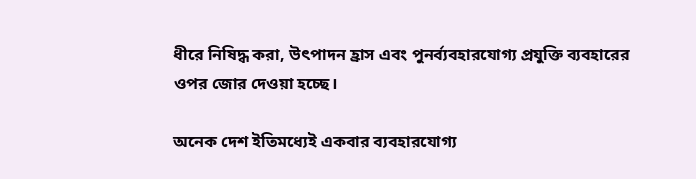ধীরে নিষিদ্ধ করা, উৎপাদন হ্রাস এবং পুনর্ব্যবহারযোগ্য প্রযুক্তি ব্যবহারের ওপর জোর দেওয়া হচ্ছে।

অনেক দেশ ইতিমধ্যেই একবার ব্যবহারযোগ্য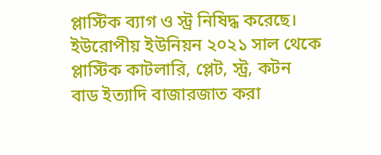প্লাস্টিক ব্যাগ ও স্ট্র নিষিদ্ধ করেছে। ইউরোপীয় ইউনিয়ন ২০২১ সাল থেকে প্লাস্টিক কাটলারি, প্লেট, স্ট্র, কটন বাড ইত্যাদি বাজারজাত করা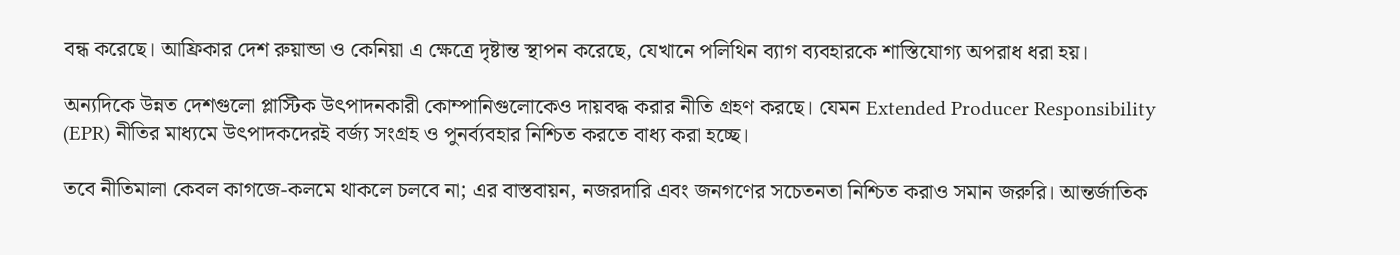বন্ধ করেছে। আফ্রিকার দেশ রুয়ান্ডা ও কেনিয়া এ ক্ষেত্রে দৃষ্টান্ত স্থাপন করেছে, যেখানে পলিথিন ব্যাগ ব্যবহারকে শাস্তিযোগ্য অপরাধ ধরা হয়।

অন্যদিকে উন্নত দেশগুলো প্লাস্টিক উৎপাদনকারী কোম্পানিগুলোকেও দায়বদ্ধ করার নীতি গ্রহণ করছে। যেমন Extended Producer Responsibility (EPR) নীতির মাধ্যমে উৎপাদকদেরই বর্জ্য সংগ্রহ ও পুনর্ব্যবহার নিশ্চিত করতে বাধ্য করা হচ্ছে।

তবে নীতিমালা কেবল কাগজে-কলমে থাকলে চলবে না; এর বাস্তবায়ন, নজরদারি এবং জনগণের সচেতনতা নিশ্চিত করাও সমান জরুরি। আন্তর্জাতিক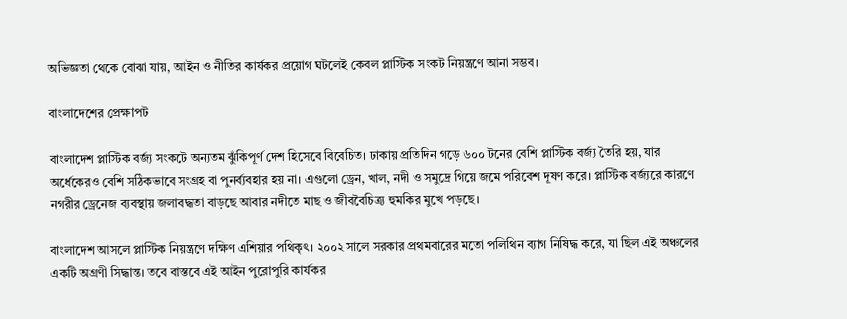অভিজ্ঞতা থেকে বোঝা যায়, আইন ও নীতির কার্যকর প্রয়োগ ঘটলেই কেবল প্লাস্টিক সংকট নিয়ন্ত্রণে আনা সম্ভব।

বাংলাদেশের প্রেক্ষাপট

বাংলাদেশ প্লাস্টিক বর্জ্য সংকটে অন্যতম ঝুঁকিপূর্ণ দেশ হিসেবে বিবেচিত। ঢাকায় প্রতিদিন গড়ে ৬০০ টনের বেশি প্লাস্টিক বর্জ্য তৈরি হয়, যার অর্ধেকেরও বেশি সঠিকভাবে সংগ্রহ বা পুনর্ব্যবহার হয় না। এগুলো ড্রেন, খাল, নদী ও সমুদ্রে গিয়ে জমে পরিবেশ দূষণ করে। প্লাস্টিক বর্জ্যরে কারণে নগরীর ড্রেনেজ ব্যবস্থায় জলাবদ্ধতা বাড়ছে আবার নদীতে মাছ ও জীববৈচিত্র্য হুমকির মুখে পড়ছে।

বাংলাদেশ আসলে প্লাস্টিক নিয়ন্ত্রণে দক্ষিণ এশিয়ার পথিকৃৎ। ২০০২ সালে সরকার প্রথমবারের মতো পলিথিন ব্যাগ নিষিদ্ধ করে, যা ছিল এই অঞ্চলের একটি অগ্রণী সিদ্ধান্ত। তবে বাস্তবে এই আইন পুরোপুরি কার্যকর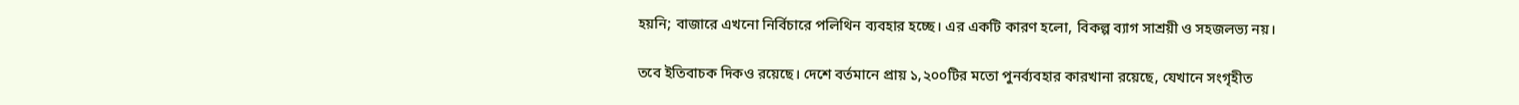হয়নি; বাজারে এখনো নির্বিচারে পলিথিন ব্যবহার হচ্ছে। এর একটি কারণ হলো, বিকল্প ব্যাগ সাশ্রয়ী ও সহজলভ্য নয়।

তবে ইতিবাচক দিকও রয়েছে। দেশে বর্তমানে প্রায় ১,২০০টির মতো পুনর্ব্যবহার কারখানা রয়েছে, যেখানে সংগৃহীত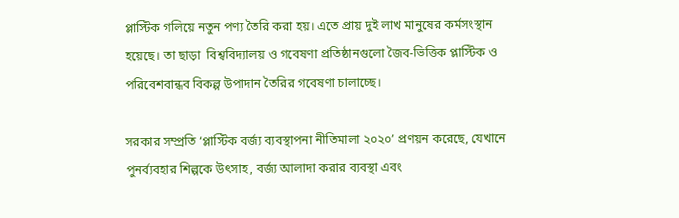প্লাস্টিক গলিয়ে নতুন পণ্য তৈরি করা হয়। এতে প্রায় দুই লাখ মানুষের কর্মসংস্থান হয়েছে। তা ছাড়া  বিশ্ববিদ্যালয় ও গবেষণা প্রতিষ্ঠানগুলো জৈব-ভিত্তিক প্লাস্টিক ও পরিবেশবান্ধব বিকল্প উপাদান তৈরির গবেষণা চালাচ্ছে।

সরকার সম্প্রতি ‘প্লাস্টিক বর্জ্য ব্যবস্থাপনা নীতিমালা ২০২০’ প্রণয়ন করেছে, যেখানে পুনর্ব্যবহার শিল্পকে উৎসাহ, বর্জ্য আলাদা করার ব্যবস্থা এবং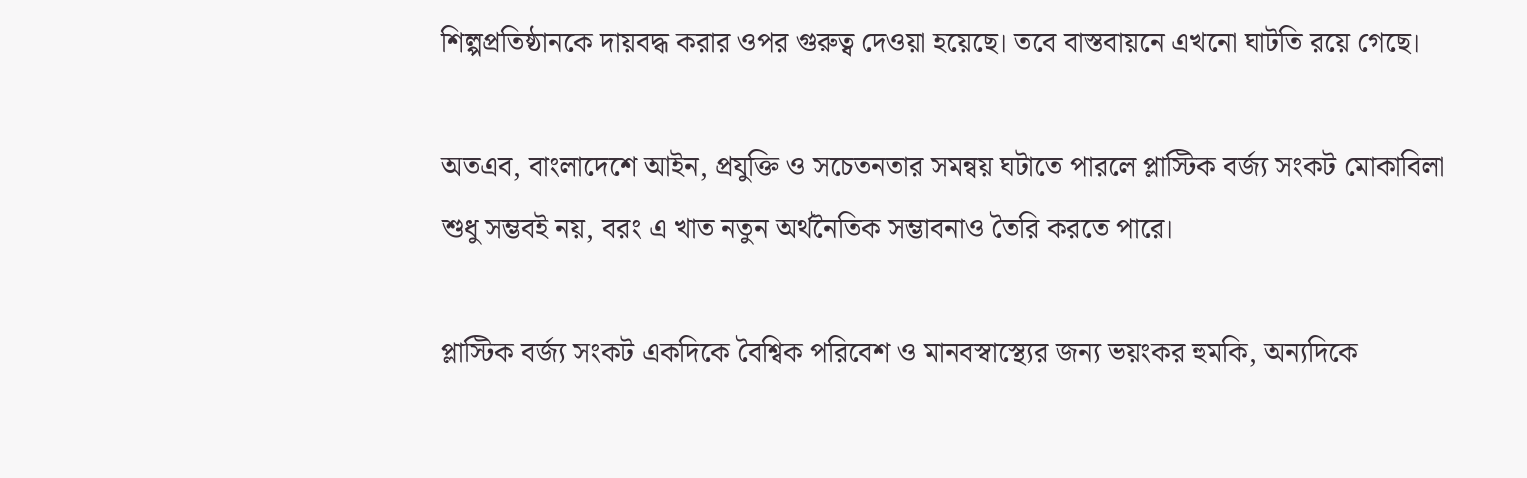শিল্পপ্রতিষ্ঠানকে দায়বদ্ধ করার ওপর গুরুত্ব দেওয়া হয়েছে। তবে বাস্তবায়নে এখনো ঘাটতি রয়ে গেছে।

অতএব, বাংলাদেশে আইন, প্রযুক্তি ও সচেতনতার সমন্বয় ঘটাতে পারলে প্লাস্টিক বর্জ্য সংকট মোকাবিলা শুধু সম্ভবই নয়, বরং এ খাত নতুন অর্থনৈতিক সম্ভাবনাও তৈরি করতে পারে।

প্লাস্টিক বর্জ্য সংকট একদিকে বৈশ্বিক পরিবেশ ও মানবস্বাস্থ্যের জন্য ভয়ংকর হুমকি, অন্যদিকে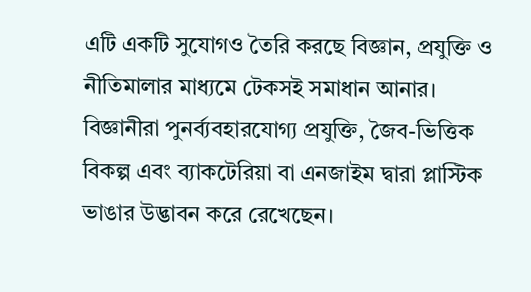এটি একটি সুযোগও তৈরি করছে বিজ্ঞান, প্রযুক্তি ও নীতিমালার মাধ্যমে টেকসই সমাধান আনার। বিজ্ঞানীরা পুনর্ব্যবহারযোগ্য প্রযুক্তি, জৈব-ভিত্তিক বিকল্প এবং ব্যাকটেরিয়া বা এনজাইম দ্বারা প্লাস্টিক ভাঙার উদ্ভাবন করে রেখেছেন।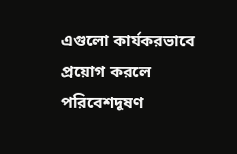এগুলো কার্যকরভাবে প্রয়োগ করলে পরিবেশদূষণ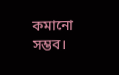কমানো সম্ভব।